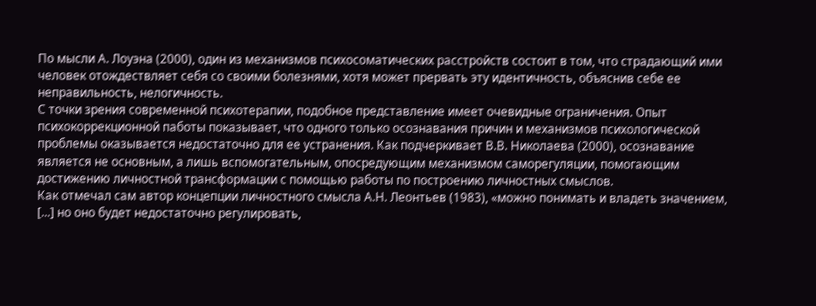По мысли А. Лоуэна (2000), один из механизмов психосоматических расстройств состоит в том, что страдающий ими человек отождествляет себя со своими болезнями, хотя может прервать эту идентичность, объяснив себе ее неправильность, нелогичность.
С точки зрения современной психотерапии, подобное представление имеет очевидные ограничения. Опыт психокоррекционной паботы показывает, что одного только осознавания причин и механизмов психологической проблемы оказывается недостаточно для ее устранения. Как подчеркивает В.В. Николаева (2000), осознавание является не основным, а лишь вспомогательным, опосредующим механизмом саморегуляции, помогающим достижению личностной трансформации с помощью работы по построению личностных смыслов.
Как отмечал сам автор концепции личностного смысла А.Н. Леонтьев (1983), «можно понимать и владеть значением, [...] но оно будет недостаточно регулировать,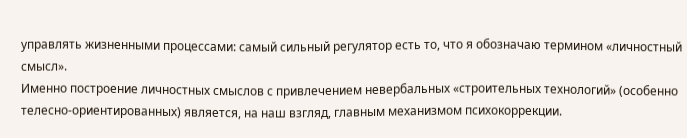управлять жизненными процессами: самый сильный регулятор есть то, что я обозначаю термином «личностный смысл».
Именно построение личностных смыслов с привлечением невербальных «строительных технологий» (особенно телесно-ориентированных) является, на наш взгляд, главным механизмом психокоррекции.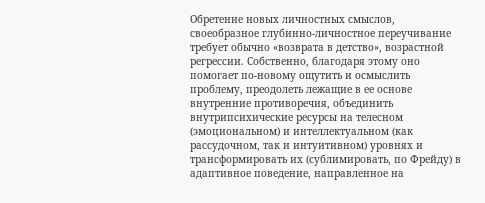Обретение новых личностных смыслов, своеобразное глубинно-личностное переучивание требует обычно «возврата в детство», возрастной регрессии. Собственно, благодаря этому оно помогает по-новому ощутить и осмыслить проблему, преодолеть лежащие в ее основе внутренние противоречия, объединить внутрипсихические ресурсы на телесном (эмоциональном) и интеллектуальном (как рассудочном, так и интуитивном) уровнях и трансформировать их (сублимировать, по Фрейду) в адаптивное поведение, направленное на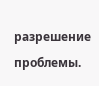разрешение проблемы.